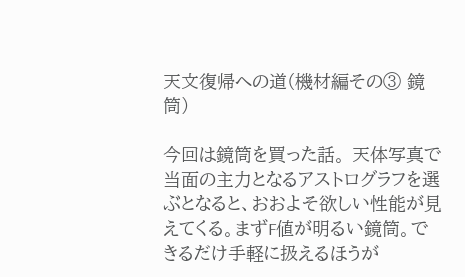天文復帰への道(機材編その③ 鏡筒)

今回は鏡筒を買った話。 天体写真で当面の主力となるアストログラフを選ぶとなると、おおよそ欲しい性能が見えてくる。まずF値が明るい鏡筒。できるだけ手軽に扱えるほうが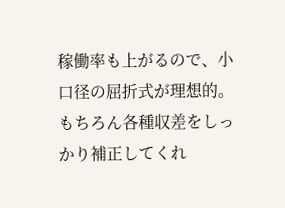稼働率も上がるので、小口径の屈折式が理想的。もちろん各種収差をしっかり補正してくれ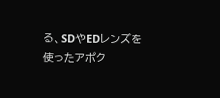る、SDやEDレンズを使ったアポク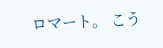ロマート。 こう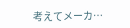考えてメーカ…